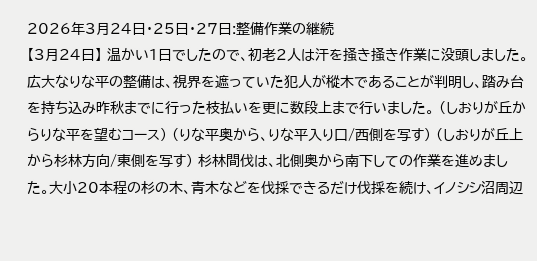2026年3月24日・25日・27日:整備作業の継続
【3月24日】 温かい1日でしたので、初老2人は汗を掻き掻き作業に没頭しました。 広大なりな平の整備は、視界を遮っていた犯人が樅木であることが判明し、踏み台を持ち込み昨秋までに行った枝払いを更に数段上まで行いました。 (しおりが丘からりな平を望むコース) (りな平奥から、りな平入り口/西側を写す) (しおりが丘上から杉林方向/東側を写す) 杉林間伐は、北側奥から南下しての作業を進めました。大小20本程の杉の木、青木などを伐採できるだけ伐採を続け、イノシシ沼周辺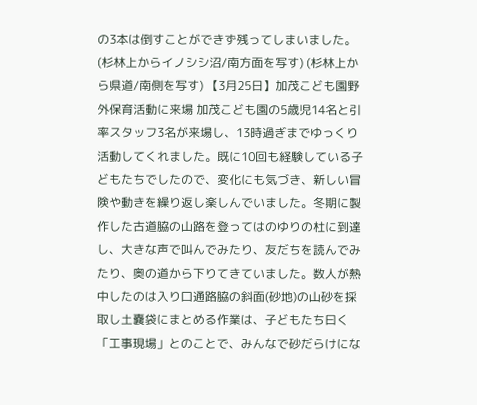の3本は倒すことができず残ってしまいました。 (杉林上からイノシシ沼/南方面を写す) (杉林上から県道/南側を写す) 【3月25日】加茂こども園野外保育活動に来場 加茂こども園の5歳児14名と引率スタッフ3名が来場し、13時過ぎまでゆっくり活動してくれました。既に10回も経験している子どもたちでしたので、変化にも気づき、新しい冒険や動きを繰り返し楽しんでいました。冬期に製作した古道脇の山路を登ってはのゆりの杜に到達し、大きな声で叫んでみたり、友だちを読んでみたり、奥の道から下りてきていました。数人が熱中したのは入り口通路脇の斜面(砂地)の山砂を採取し土嚢袋にまとめる作業は、子どもたち曰く「工事現場」とのことで、みんなで砂だらけにな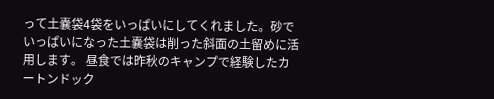って土嚢袋4袋をいっぱいにしてくれました。砂でいっぱいになった土嚢袋は削った斜面の土留めに活用します。 昼食では昨秋のキャンプで経験したカートンドック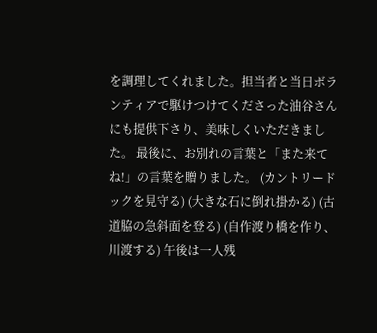を調理してくれました。担当者と当日ボランティアで駆けつけてくださった油谷さんにも提供下さり、美味しくいただきました。 最後に、お別れの言葉と「また来てね!」の言葉を贈りました。 (カントリードックを見守る) (大きな石に倒れ掛かる) (古道脇の急斜面を登る) (自作渡り橋を作り、川渡する) 午後は一人残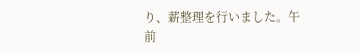り、薪整理を行いました。午前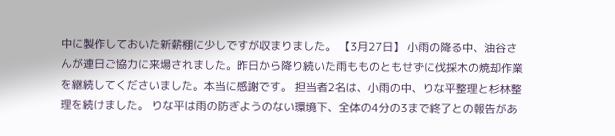中に製作しておいた新薪棚に少しですが収まりました。 【3月27日】 小雨の降る中、油谷さんが連日ご協力に来場されました。昨日から降り続いた雨もものともせずに伐採木の焼却作業を継続してくださいました。本当に感謝です。 担当者2名は、小雨の中、りな平整理と杉林整理を続けました。 りな平は雨の防ぎようのない環境下、全体の4分の3まで終了との報告があ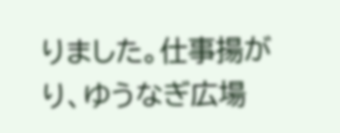りました。仕事揚がり、ゆうなぎ広場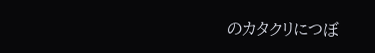のカタクリにつぼ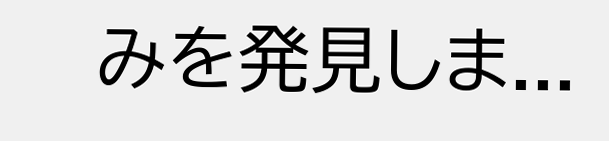みを発見しま...